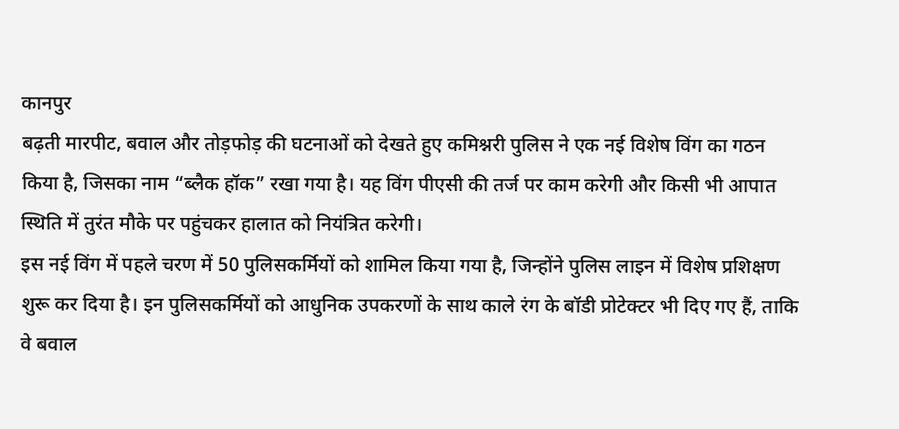कानपुर
बढ़ती मारपीट, बवाल और तोड़फोड़ की घटनाओं को देखते हुए कमिश्नरी पुलिस ने एक नई विशेष विंग का गठन किया है, जिसका नाम “ब्लैक हॉक” रखा गया है। यह विंग पीएसी की तर्ज पर काम करेगी और किसी भी आपात स्थिति में तुरंत मौके पर पहुंचकर हालात को नियंत्रित करेगी।
इस नई विंग में पहले चरण में 50 पुलिसकर्मियों को शामिल किया गया है, जिन्होंने पुलिस लाइन में विशेष प्रशिक्षण शुरू कर दिया है। इन पुलिसकर्मियों को आधुनिक उपकरणों के साथ काले रंग के बॉडी प्रोटेक्टर भी दिए गए हैं, ताकि वे बवाल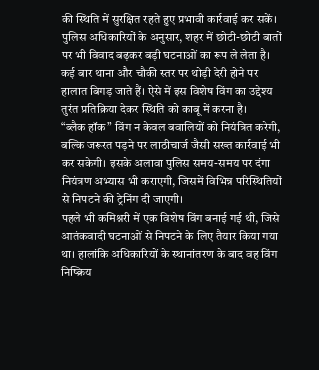की स्थिति में सुरक्षित रहते हुए प्रभावी कार्रवाई कर सकें।
पुलिस अधिकारियों के अनुसार, शहर में छोटी-छोटी बातों पर भी विवाद बढ़कर बड़ी घटनाओं का रूप ले लेता है। कई बार थाना और चौकी स्तर पर थोड़ी देरी होने पर हालात बिगड़ जाते हैं। ऐसे में इस विशेष विंग का उद्देश्य तुरंत प्रतिक्रिया देकर स्थिति को काबू में करना है।
“ब्लैक हॉक” विंग न केवल बवालियों को नियंत्रित करेगी, बल्कि जरूरत पड़ने पर लाठीचार्ज जैसी सख्त कार्रवाई भी कर सकेगी। इसके अलावा पुलिस समय-समय पर दंगा नियंत्रण अभ्यास भी कराएगी, जिसमें विभिन्न परिस्थितियों से निपटने की ट्रेनिंग दी जाएगी।
पहले भी कमिश्नरी में एक विशेष विंग बनाई गई थी, जिसे आतंकवादी घटनाओं से निपटने के लिए तैयार किया गया था। हालांकि अधिकारियों के स्थानांतरण के बाद वह विंग निष्क्रिय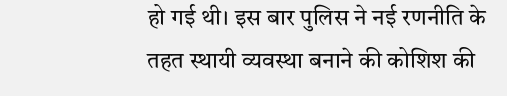हो गई थी। इस बार पुलिस ने नई रणनीति के तहत स्थायी व्यवस्था बनाने की कोशिश की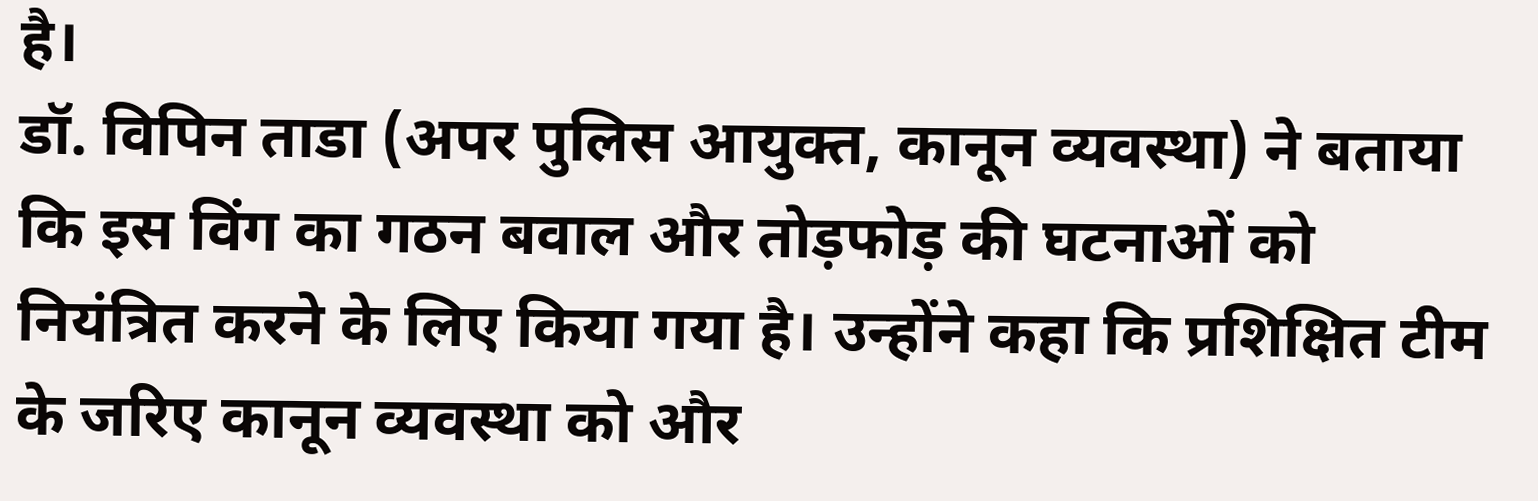है।
डॉ. विपिन ताडा (अपर पुलिस आयुक्त, कानून व्यवस्था) ने बताया कि इस विंग का गठन बवाल और तोड़फोड़ की घटनाओं को नियंत्रित करने के लिए किया गया है। उन्होंने कहा कि प्रशिक्षित टीम के जरिए कानून व्यवस्था को और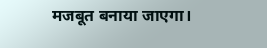मजबूत बनाया जाएगा।